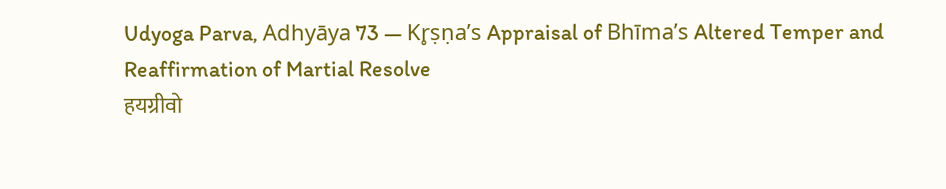Udyoga Parva, Adhyāya 73 — Kr̥ṣṇa’s Appraisal of Bhīma’s Altered Temper and Reaffirmation of Martial Resolve
हयग्रीवो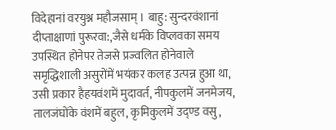विदेहानां वरयुश्न महौजसाम् । बाहु: सुन्दरवंशानां दीप्ताक्षाणां पुरूरवा:,जैसे धर्मके विप्लवका समय उपस्थित होनेपर तेजसे प्रज्वलित होनेवाले समृद्धिशाली असुरोंमें भयंकर कलह उत्पन्न हुआ था, उसी प्रकार हैहयवंशमें मुदावर्त, नीपकुलमें जनमेजय, तालजंघोंके वंशमें बहुल, कृमिकुलमें उद्ण्ड वसु,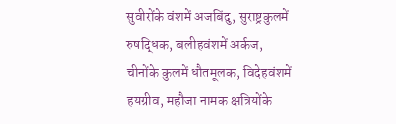सुवीरोंके वंशमें अजबिंदु, सुराष्ट्रकुलमें रुषद्धिक, बलीहवंशमें अर्कज, चीनोंके कुलमें धौतमूलक, विदेहवंशमें हयग्रीव, महौजा नामक क्षत्रियोंके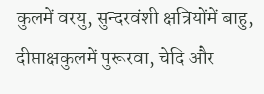कुलमें वरयु, सुन्दरवंशी क्षत्रियोंमें बाहु, दीप्ताक्षकुलमें पुरूरवा, चेदि और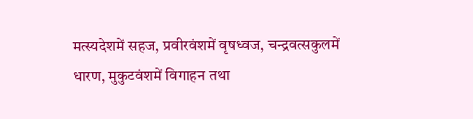मत्स्यदेशमें सहज, प्रवीरवंशमें वृषध्वज, चन्द्रवत्सकुलमें धारण, मुकुटवंशमें विगाहन तथा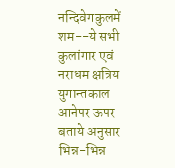नन्दिवेगकुलमें शम--ये सभी कुलांगार एवं नराधम क्षत्रिय युगान्तकाल आनेपर ऊपर बताये अनुसार भिन्न-भिन्न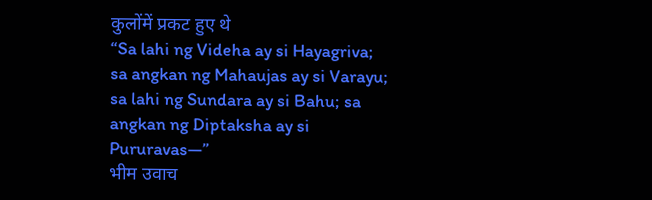कुलोंमें प्रकट हुए थे
“Sa lahi ng Videha ay si Hayagriva; sa angkan ng Mahaujas ay si Varayu; sa lahi ng Sundara ay si Bahu; sa angkan ng Diptaksha ay si Pururavas—”
भीम उवाच